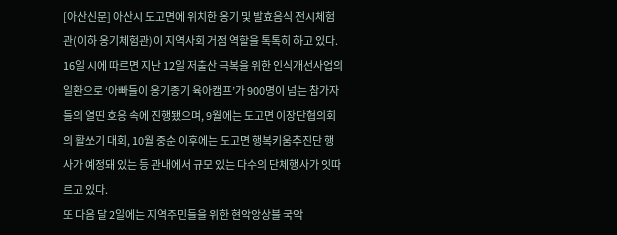[아산신문] 아산시 도고면에 위치한 옹기 및 발효음식 전시체험관(이하 옹기체험관)이 지역사회 거점 역할을 톡톡히 하고 있다.
16일 시에 따르면 지난 12일 저출산 극복을 위한 인식개선사업의 일환으로 ‘아빠들이 옹기종기 육아캠프’가 900명이 넘는 참가자들의 열띤 호응 속에 진행됐으며, 9월에는 도고면 이장단협의회의 활쏘기 대회, 10월 중순 이후에는 도고면 행복키움추진단 행사가 예정돼 있는 등 관내에서 규모 있는 다수의 단체행사가 잇따르고 있다.
또 다음 달 2일에는 지역주민들을 위한 현악앙상블 국악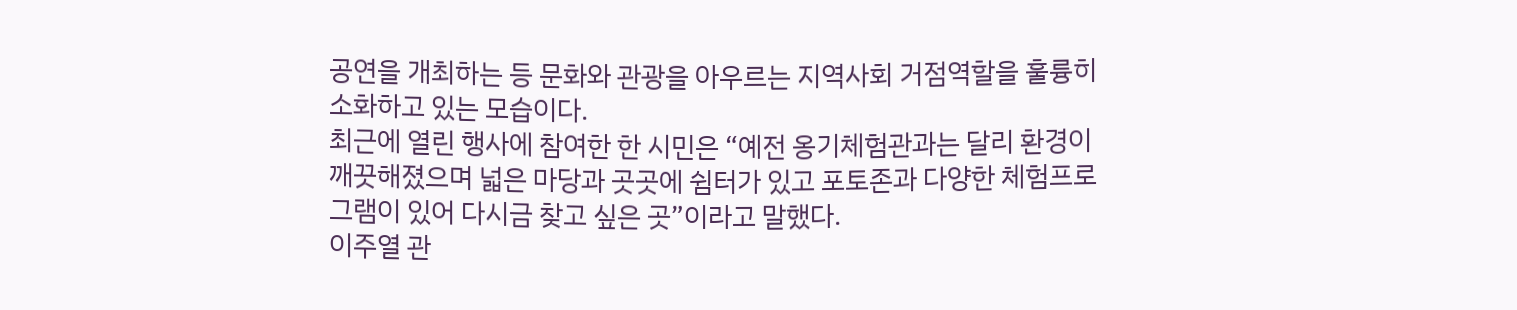공연을 개최하는 등 문화와 관광을 아우르는 지역사회 거점역할을 훌륭히 소화하고 있는 모습이다.
최근에 열린 행사에 참여한 한 시민은 “예전 옹기체험관과는 달리 환경이 깨끗해졌으며 넓은 마당과 곳곳에 쉼터가 있고 포토존과 다양한 체험프로그램이 있어 다시금 찾고 싶은 곳”이라고 말했다.
이주열 관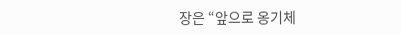장은 “앞으로 옹기체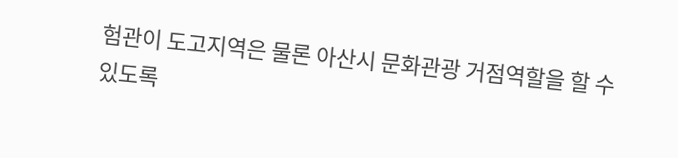험관이 도고지역은 물론 아산시 문화관광 거점역할을 할 수 있도록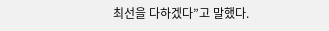최선을 다하겠다”고 말했다.